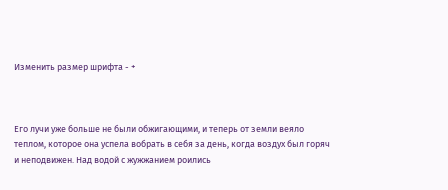Изменить размер шрифта - +



Его лучи уже больше не были обжигающими, и теперь от земли веяло теплом, которое она успела вобрать в себя за день, когда воздух был горяч и неподвижен. Над водой с жужжанием роились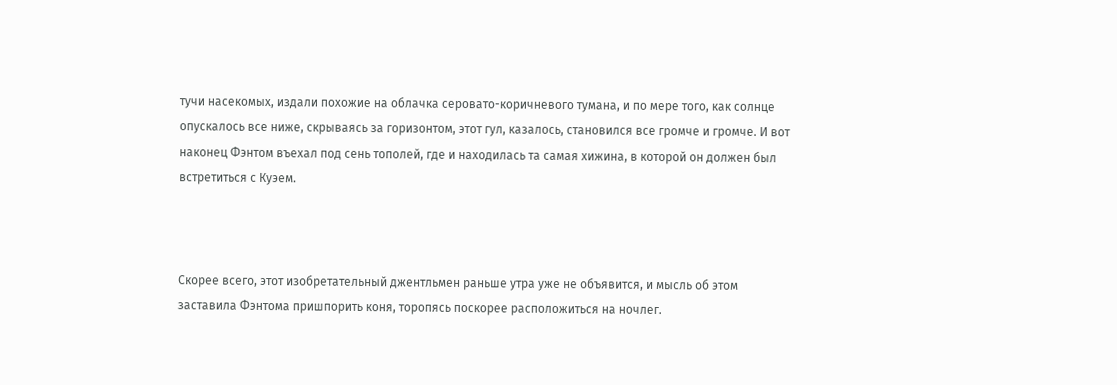тучи насекомых, издали похожие на облачка серовато-коричневого тумана, и по мере того, как солнце опускалось все ниже, скрываясь за горизонтом, этот гул, казалось, становился все громче и громче. И вот наконец Фэнтом въехал под сень тополей, где и находилась та самая хижина, в которой он должен был встретиться с Куэем.



Скорее всего, этот изобретательный джентльмен раньше утра уже не объявится, и мысль об этом заставила Фэнтома пришпорить коня, торопясь поскорее расположиться на ночлег.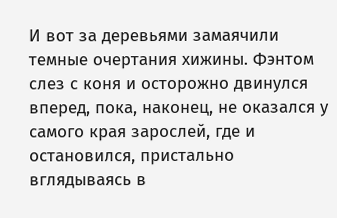И вот за деревьями замаячили темные очертания хижины. Фэнтом слез с коня и осторожно двинулся вперед, пока, наконец, не оказался у самого края зарослей, где и остановился, пристально вглядываясь в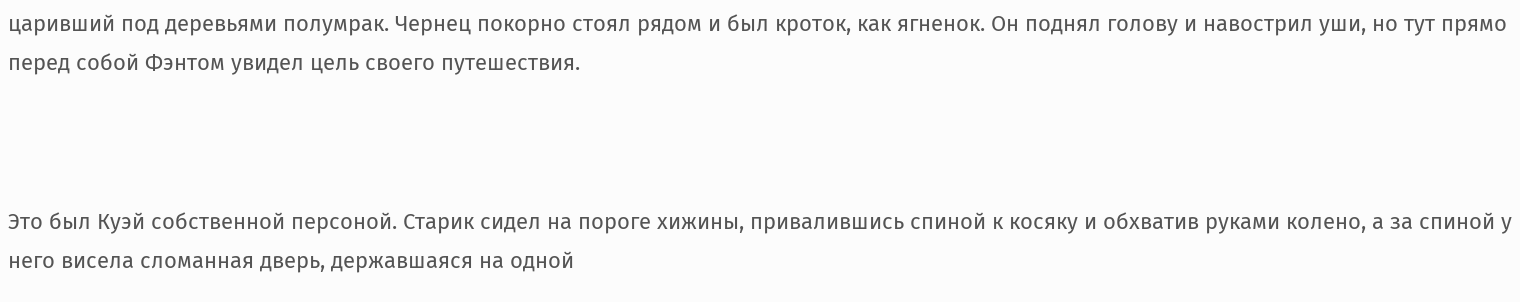царивший под деревьями полумрак. Чернец покорно стоял рядом и был кроток, как ягненок. Он поднял голову и навострил уши, но тут прямо перед собой Фэнтом увидел цель своего путешествия.



Это был Куэй собственной персоной. Старик сидел на пороге хижины, привалившись спиной к косяку и обхватив руками колено, а за спиной у него висела сломанная дверь, державшаяся на одной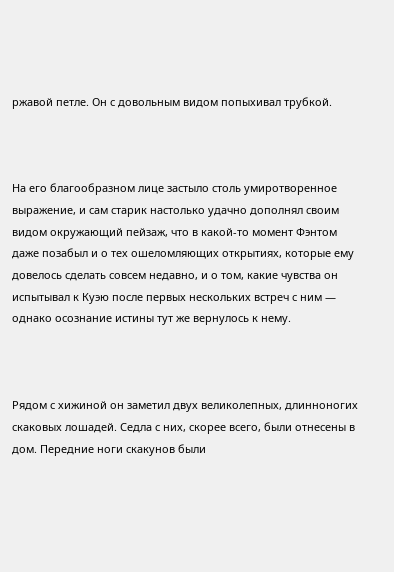ржавой петле. Он с довольным видом попыхивал трубкой.



На его благообразном лице застыло столь умиротворенное выражение, и сам старик настолько удачно дополнял своим видом окружающий пейзаж, что в какой-то момент Фэнтом даже позабыл и о тех ошеломляющих открытиях, которые ему довелось сделать совсем недавно, и о том, какие чувства он испытывал к Куэю после первых нескольких встреч с ним — однако осознание истины тут же вернулось к нему.



Рядом с хижиной он заметил двух великолепных, длинноногих скаковых лошадей. Седла с них, скорее всего, были отнесены в дом. Передние ноги скакунов были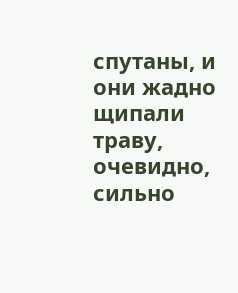спутаны, и они жадно щипали траву, очевидно, сильно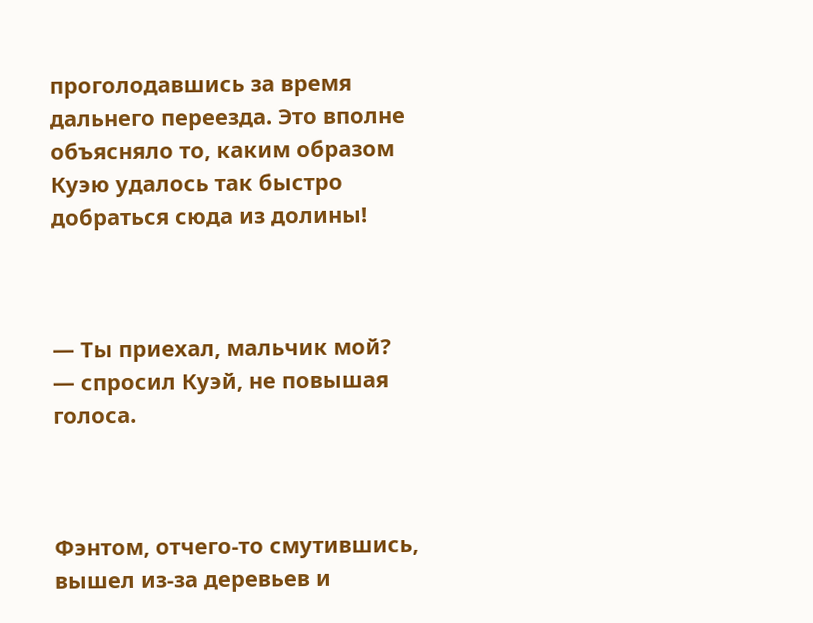проголодавшись за время дальнего переезда. Это вполне объясняло то, каким образом Куэю удалось так быстро добраться сюда из долины!



— Ты приехал, мальчик мой? — спросил Куэй, не повышая голоса.



Фэнтом, отчего-то смутившись, вышел из-за деревьев и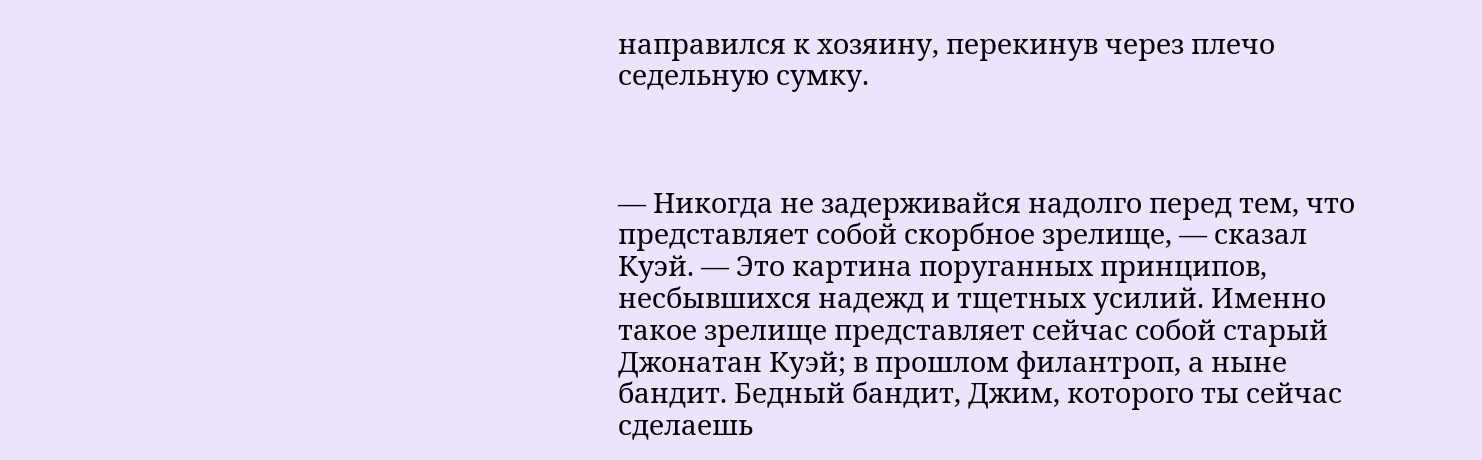направился к хозяину, перекинув через плечо седельную сумку.



— Никогда не задерживайся надолго перед тем, что представляет собой скорбное зрелище, — сказал Куэй. — Это картина поруганных принципов, несбывшихся надежд и тщетных усилий. Именно такое зрелище представляет сейчас собой старый Джонатан Куэй; в прошлом филантроп, а ныне бандит. Бедный бандит, Джим, которого ты сейчас сделаешь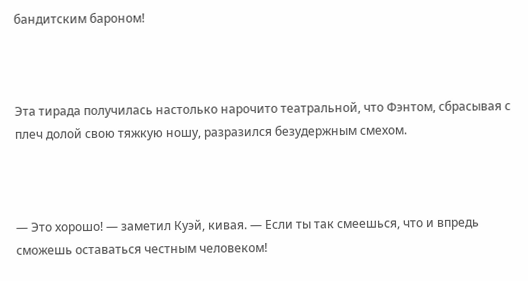бандитским бароном!



Эта тирада получилась настолько нарочито театральной, что Фэнтом, сбрасывая с плеч долой свою тяжкую ношу, разразился безудержным смехом.



— Это хорошо! — заметил Куэй, кивая. — Если ты так смеешься, что и впредь сможешь оставаться честным человеком!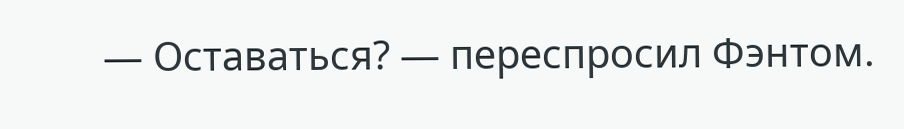— Оставаться? — переспросил Фэнтом.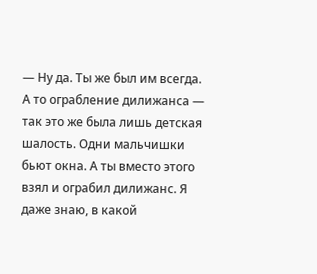— Ну да. Ты же был им всегда. А то ограбление дилижанса — так это же была лишь детская шалость. Одни мальчишки бьют окна. А ты вместо этого взял и ограбил дилижанс. Я даже знаю, в какой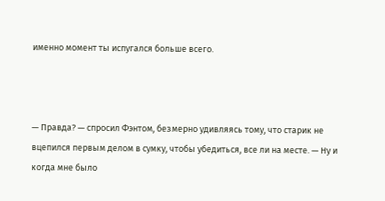именно момент ты испугался больше всего.



— Правда? — спросил Фэнтом, безмерно удивляясь тому, что старик не вцепился первым делом в сумку, чтобы убедиться, все ли на месте. — Ну и когда мне было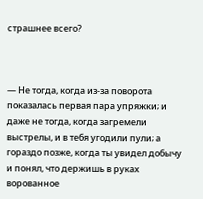страшнее всего?



— Не тогда, когда из-за поворота показалась первая пара упряжки; и даже не тогда, когда загремели выстрелы, и в тебя угодили пули; а гораздо позже, когда ты увидел добычу и понял, что держишь в руках ворованное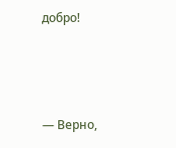добро!



— Верно,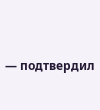— подтвердил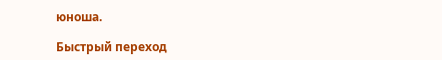юноша.

Быстрый переход